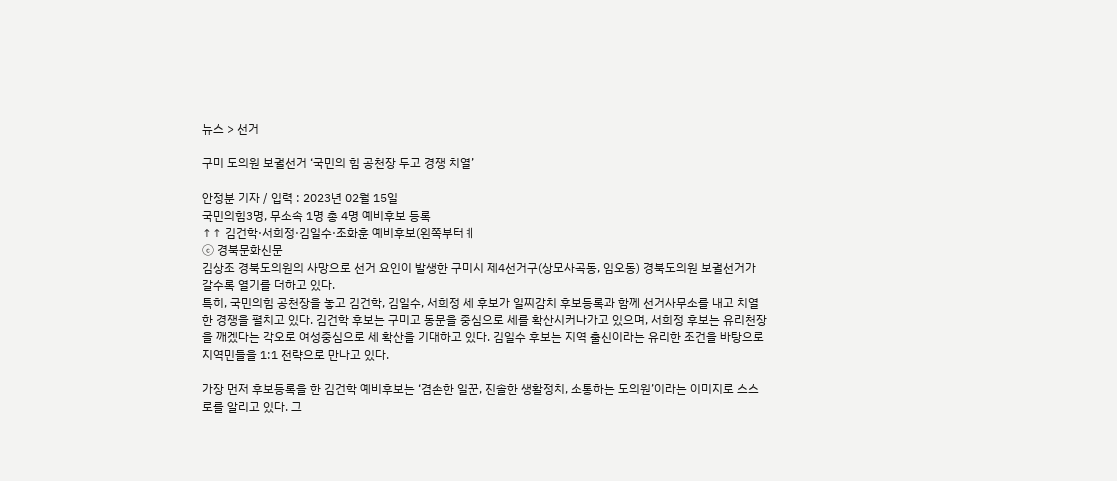뉴스 > 선거

구미 도의원 보궐선거 ‘국민의 힘 공천장 두고 경쟁 치열’

안정분 기자 / 입력 : 2023년 02월 15일
국민의힘3명, 무소속 1명 총 4명 예비후보 등록
↑↑ 김건학·서희정·김일수·조화훈 예비후보(왼쪽부터ㅖ
ⓒ 경북문화신문
김상조 경북도의원의 사망으로 선거 요인이 발생한 구미시 제4선거구(상모사곡동, 임오동) 경북도의원 보궐선거가 갈수록 열기를 더하고 있다.
특히, 국민의힘 공천장을 놓고 김건학, 김일수, 서희정 세 후보가 일찌감치 후보등록과 함께 선거사무소를 내고 치열한 경쟁을 펼치고 있다. 김건학 후보는 구미고 동문을 중심으로 세를 확산시커나가고 있으며, 서희정 후보는 유리천장을 깨겠다는 각오로 여성중심으로 세 확산을 기대하고 있다. 김일수 후보는 지역 출신이라는 유리한 조건을 바탕으로 지역민들을 1:1 전략으로 만나고 있다.

가장 먼저 후보등록을 한 김건학 예비후보는 ‘겸손한 일꾼, 진솔한 생활정치, 소통하는 도의원’이라는 이미지로 스스로를 알리고 있다. 그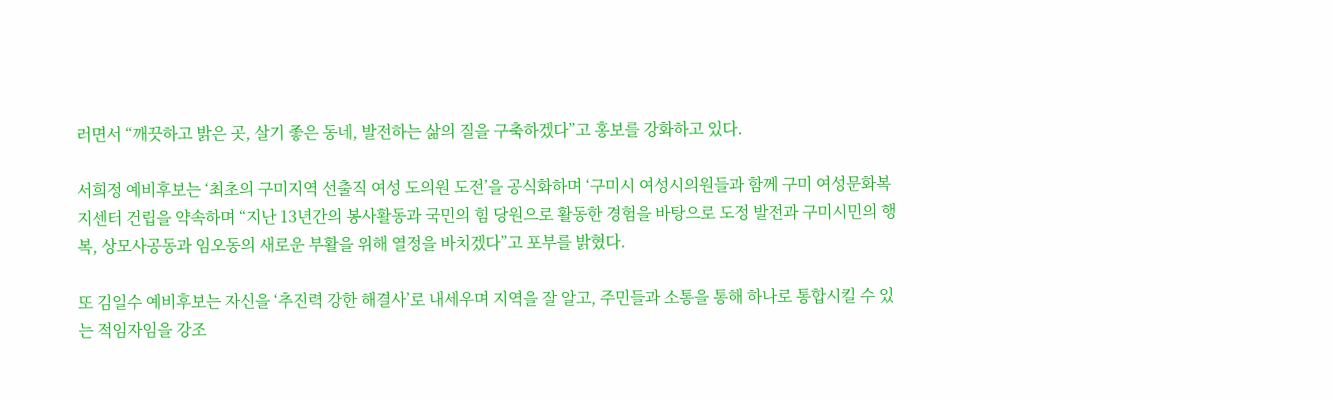러면서 “깨끗하고 밝은 곳, 살기 좋은 동네, 발전하는 삶의 질을 구축하겠다”고 홍보를 강화하고 있다.

서희정 예비후보는 ‘최초의 구미지역 선출직 여성 도의원 도전’을 공식화하며 ‘구미시 여성시의원들과 함께 구미 여성문화복지센터 건립을 약속하며 “지난 13년간의 봉사활동과 국민의 힘 당원으로 활동한 경험을 바탕으로 도정 발전과 구미시민의 행복, 상모사공동과 임오동의 새로운 부활을 위해 열정을 바치겠다”고 포부를 밝혔다.

또 김일수 예비후보는 자신을 ‘추진력 강한 해결사’로 내세우며 지역을 잘 알고, 주민들과 소통을 통해 하나로 통합시킬 수 있는 적임자임을 강조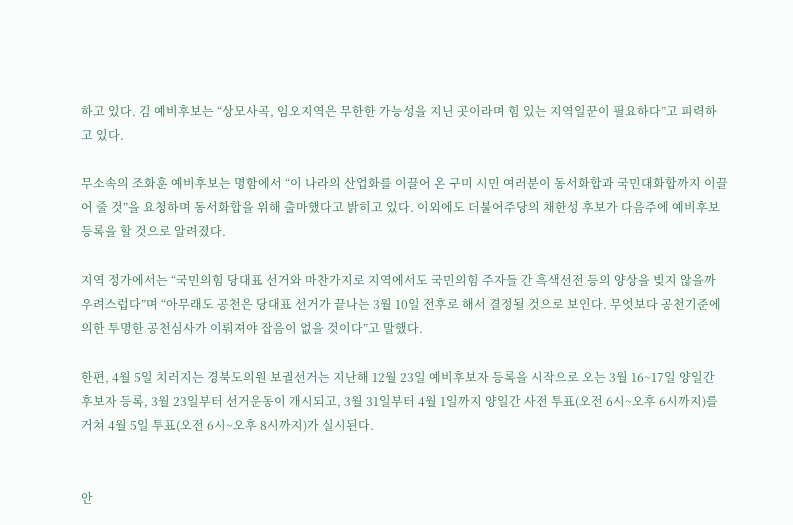하고 있다. 김 예비후보는 “상모사곡, 임오지역은 무한한 가능성을 지닌 곳이라며 힘 있는 지역일꾼이 필요하다”고 피력하고 있다.

무소속의 조화훈 예비후보는 명함에서 “이 나라의 산업화를 이끌어 온 구미 시민 여러분이 동서화합과 국민대화합까지 이끌어 줄 것”을 요청하며 동서화합을 위해 출마했다고 밝히고 있다. 이외에도 더불어주당의 채한성 후보가 다음주에 예비후보 등록을 할 것으로 알려졌다.

지역 정가에서는 “국민의힘 당대표 선거와 마찬가지로 지역에서도 국민의힘 주자들 간 흑색선전 등의 양상을 빚지 않을까 우려스럽다”며 “아무래도 공천은 당대표 선거가 끝나는 3월 10일 전후로 해서 결정될 것으로 보인다. 무엇보다 공천기준에 의한 투명한 공천심사가 이뤄져야 잡음이 없을 것이다”고 말했다.

한편, 4월 5일 치러지는 경북도의원 보궐선거는 지난해 12월 23일 예비후보자 등록을 시작으로 오는 3월 16~17일 양일간 후보자 등록, 3월 23일부터 선거운동이 개시되고, 3월 31일부터 4월 1일까지 양일간 사전 투표(오전 6시~오후 6시까지)를 거쳐 4월 5일 투표(오전 6시~오후 8시까지)가 실시된다.


안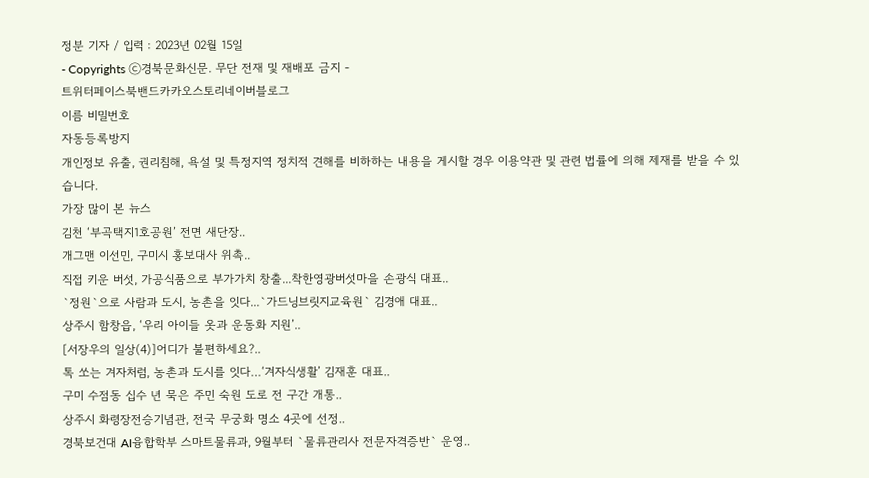정분 기자 / 입력 : 2023년 02월 15일
- Copyrights ⓒ경북문화신문. 무단 전재 및 재배포 금지 -
트위터페이스북밴드카카오스토리네이버블로그
이름 비밀번호
자동등록방지
개인정보 유출, 권리침해, 욕설 및 특정지역 정치적 견해를 비하하는 내용을 게시할 경우 이용약관 및 관련 법률에 의해 제재를 받을 수 있습니다.
가장 많이 본 뉴스
김천 ‘부곡택지1호공원’ 전면 새단장..
개그맨 이선민, 구미시 홍보대사 위촉..
직접 키운 버섯, 가공식품으로 부가가치 창출...착한영광버섯마을 손광식 대표..
`정원`으로 사람과 도시, 농촌을 잇다...`가드닝브릿지교육원` 김경애 대표..
상주시 함창읍, ‘우리 아이들 옷과 운동화 지원’..
[서장우의 일상(4)]어디가 불편하세요?..
톡 쏘는 겨자처럼, 농촌과 도시를 잇다…‘겨자식생활’ 김재훈 대표..
구미 수점동 십수 년 묵은 주민 숙원 도로 전 구간 개통..
상주시 화령장전승기념관, 전국 무궁화 명소 4곳에 선정..
경북보건대 AI융합학부 스마트물류과, 9월부터 `물류관리사 전문자격증반` 운영..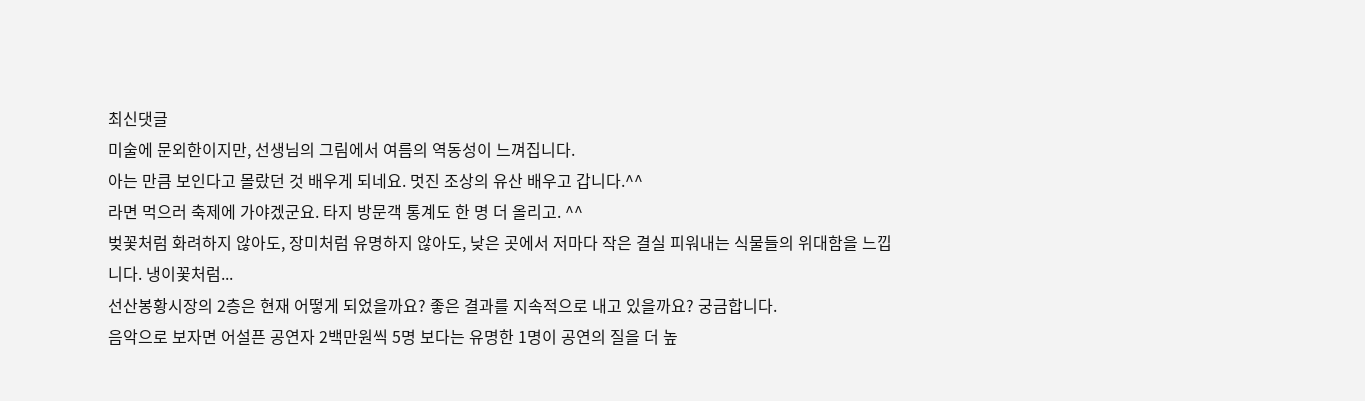최신댓글
미술에 문외한이지만, 선생님의 그림에서 여름의 역동성이 느껴집니다.
아는 만큼 보인다고 몰랐던 것 배우게 되네요. 멋진 조상의 유산 배우고 갑니다.^^
라면 먹으러 축제에 가야겠군요. 타지 방문객 통계도 한 명 더 올리고. ^^
벚꽃처럼 화려하지 않아도, 장미처럼 유명하지 않아도, 낮은 곳에서 저마다 작은 결실 피워내는 식물들의 위대함을 느낍니다. 냉이꽃처럼...
선산봉황시장의 2층은 현재 어떻게 되었을까요? 좋은 결과를 지속적으로 내고 있을까요? 궁금합니다.
음악으로 보자면 어설픈 공연자 2백만원씩 5명 보다는 유명한 1명이 공연의 질을 더 높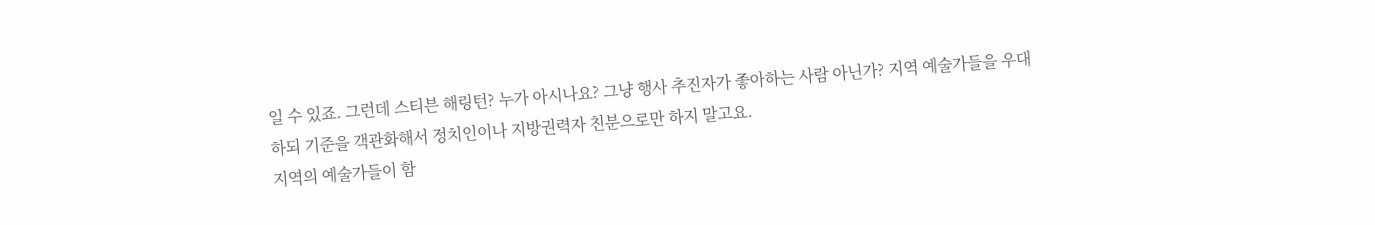일 수 있죠. 그런데 스티븐 해링턴? 누가 아시나요? 그냥 행사 추진자가 좋아하는 사람 아닌가? 지역 예술가들을 우대하되 기준을 객관화해서 정치인이나 지방권력자 친분으로만 하지 말고요.
지역의 예술가들이 함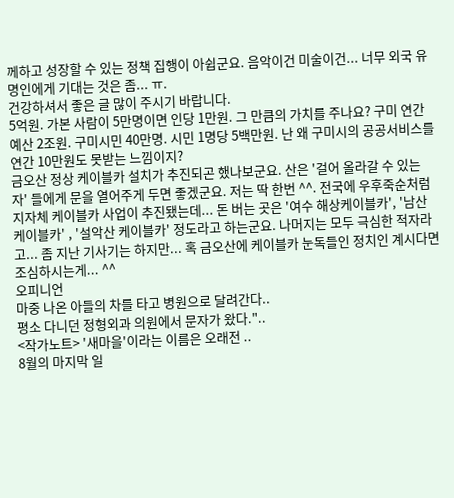께하고 성장할 수 있는 정책 집행이 아쉽군요. 음악이건 미술이건... 너무 외국 유명인에게 기대는 것은 좀... ㅠ.
건강하셔서 좋은 글 많이 주시기 바랍니다.
5억원. 가본 사람이 5만명이면 인당 1만원. 그 만큼의 가치를 주나요? 구미 연간 예산 2조원. 구미시민 40만명. 시민 1명당 5백만원. 난 왜 구미시의 공공서비스를 연간 10만원도 못받는 느낌이지?
금오산 정상 케이블카 설치가 추진되곤 했나보군요. 산은 '걸어 올라갈 수 있는 자' 들에게 문을 열어주게 두면 좋겠군요. 저는 딱 한번 ^^. 전국에 우후죽순처럼 지자체 케이블카 사업이 추진됐는데... 돈 버는 곳은 '여수 해상케이블카', '남산 케이블카' , '설악산 케이블카' 정도라고 하는군요. 나머지는 모두 극심한 적자라고... 좀 지난 기사기는 하지만... 혹 금오산에 케이블카 눈독들인 정치인 계시다면 조심하시는게... ^^
오피니언
마중 나온 아들의 차를 타고 병원으로 달려간다..
평소 다니던 정형외과 의원에서 문자가 왔다."..
<작가노트> '새마을'이라는 이름은 오래전 ..
8월의 마지막 일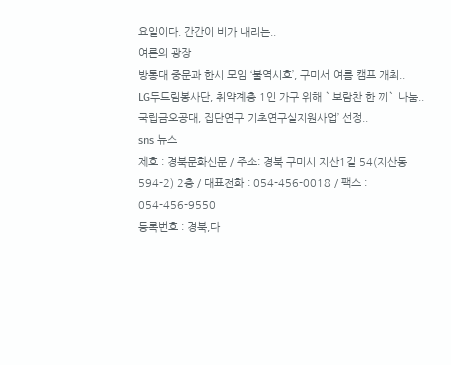요일이다. 간간이 비가 내리는..
여론의 광장
방통대 중문과 한시 모임 ‘불역시호’, 구미서 여름 캠프 개최..
LG두드림봉사단, 취약계층 1인 가구 위해 `보람찬 한 끼` 나눔..
국립금오공대, 집단연구 기초연구실지원사업’ 선정..
sns 뉴스
제호 : 경북문화신문 / 주소: 경북 구미시 지산1길 54(지산동 594-2) 2층 / 대표전화 : 054-456-0018 / 팩스 : 054-456-9550
등록번호 : 경북,다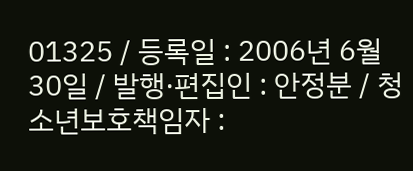01325 / 등록일 : 2006년 6월 30일 / 발행·편집인 : 안정분 / 청소년보호책임자 :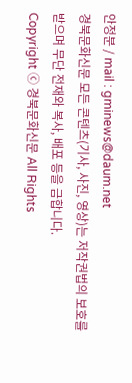안정분 / mail : gminews@daum.net
경북문화신문 모든 콘텐츠(기사, 사진, 영상)는 저작권법의 보호를 받으며 무단 전재와 복사, 배포 등을 금합니다.
Copyright ⓒ 경북문화신문 All Rights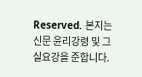Reserved. 본지는 신문 윤리강령 및 그 실요강을 준합니다.